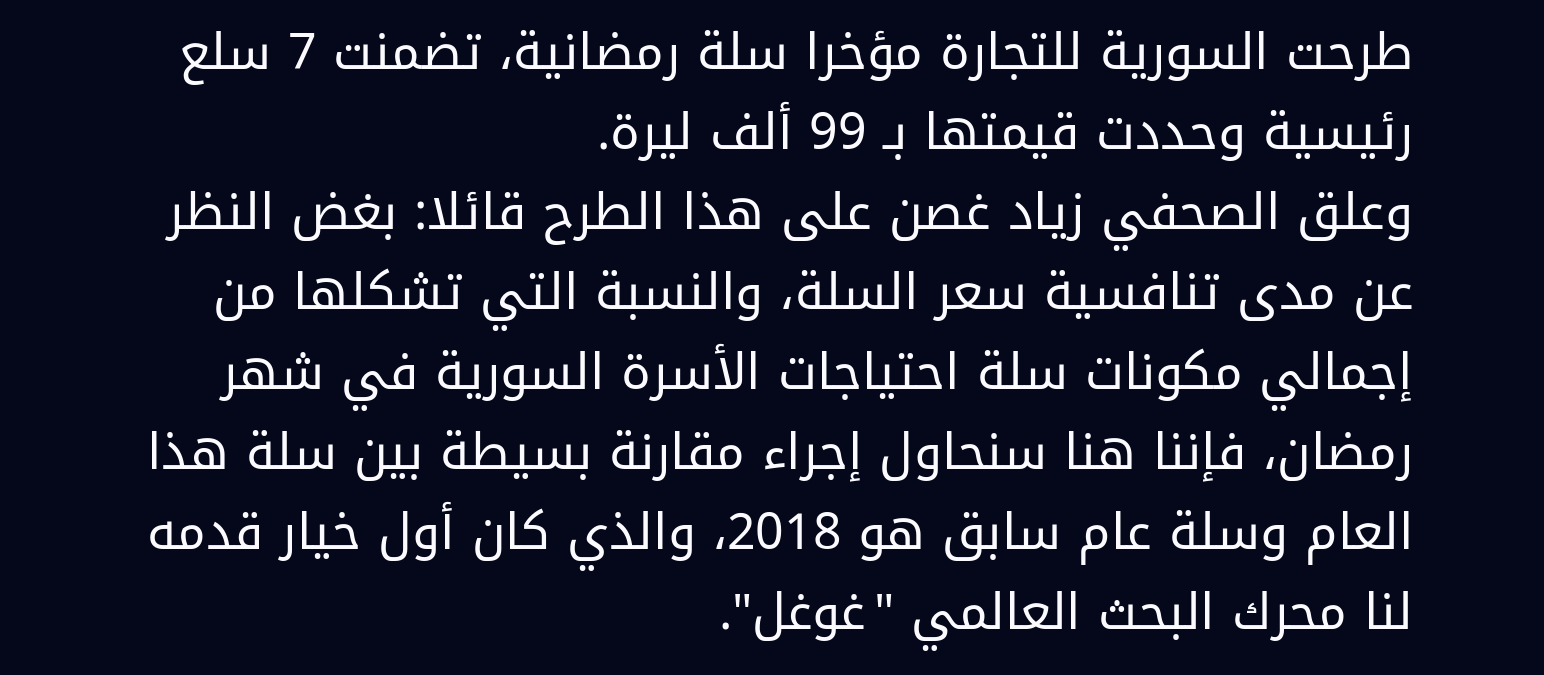طرحت السورية للتجارة مؤخرا سلة رمضانية، تضمنت 7 سلع رئيسية وحددت قيمتها بـ 99 ألف ليرة.
وعلق الصحفي زياد غصن على هذا الطرح قائلا: بغض النظر عن مدى تنافسية سعر السلة، والنسبة التي تشكلها من إجمالي مكونات سلة احتياجات الأسرة السورية في شهر رمضان، فإننا هنا سنحاول إجراء مقارنة بسيطة بين سلة هذا العام وسلة عام سابق هو 2018، والذي كان أول خيار قدمه لنا محرك البحث العالمي "غوغل".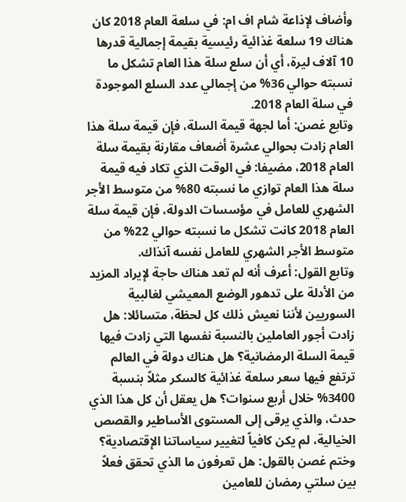وأضاف لإذاعة شام اف ام: في سلعة العام 2018 كان هناك 19 سلعة غذائية رئيسية بقيمة إجمالية قدرها 10 آلاف ليرة، أي أن سلع سلة هذا العام تشكل ما نسبته حوالي 36% من إجمالي عدد السلع الموجودة في سلة العام 2018.
وتابع غصن: أما لجهة قيمة السلة، فإن قيمة سلة هذا العام زادت بحوالي عشرة أضعاف مقارنة بقيمة سلة العام 2018، مضيفا: في الوقت الذي تكاد فيه قيمة سلة هذا العام توازي ما نسبته 80% من متوسط الأجر الشهري للعامل في مؤسسات الدولة، فإن قيمة سلة العام 2018 كانت تشكل ما نسبته حوالي 22% من متوسط الأجر الشهري للعامل نفسه آنذاك.
وتابع القول: أعرف أنه لم تعد هناك حاجة لإيراد المزيد من الأدلة على تدهور الوضع المعيشي لغالبية السوريين لأننا نعيش ذلك كل لحظة، متسائلا: هل زادت أجور العاملين بالنسبة نفسها التي زادت فيها قيمة السلة الرمضانية؟ هل هناك دولة في العالم ترتفع فيها سعر سلعة غذائية كالسكر مثلاً بنسبة 3400% خلال أربع سنوات؟ هل يعقل أن كل هذا الذي حدث، والذي يرقى إلى المستوى الأساطير والقصص الخيالية، لم يكن كافياً لتغيير سياساتنا الإقتصادية؟
وختم غصن بالقول: هل تعرفون ما الذي تحقق فعلاً بين سلتي رمضان للعامين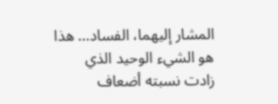المشار إليهما، الفساد… هذا هو الشيء الوحيد الذي زادت نسبته أضعاف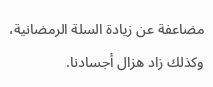مضاعفة عن زيادة السلة الرمضانية، وكذلك زاد هزال أجسادنا.